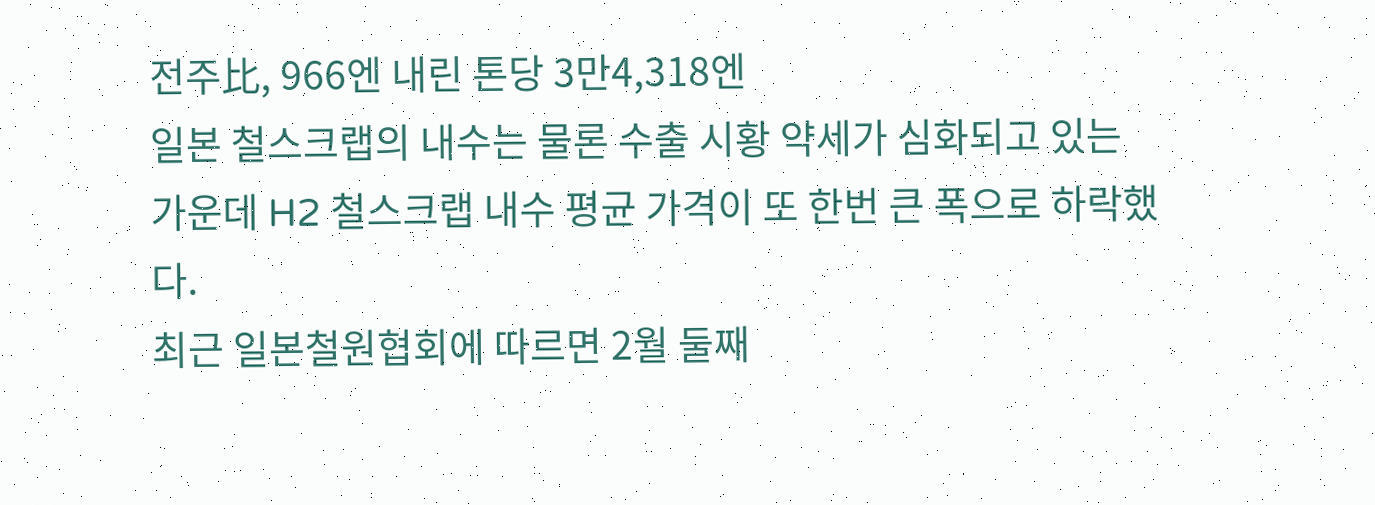전주比, 966엔 내린 톤당 3만4,318엔
일본 철스크랩의 내수는 물론 수출 시황 약세가 심화되고 있는 가운데 H2 철스크랩 내수 평균 가격이 또 한번 큰 폭으로 하락했다.
최근 일본철원협회에 따르면 2월 둘째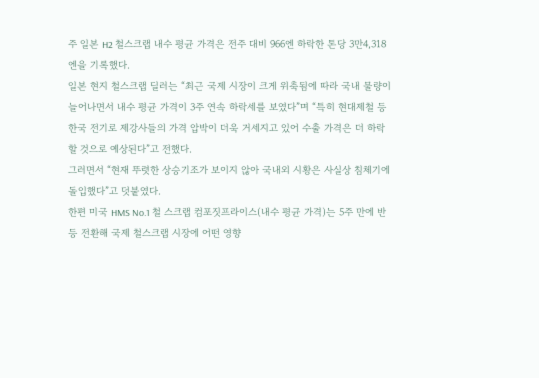주 일본 H2 철스크랩 내수 평균 가격은 전주 대비 966엔 하락한 톤당 3만4,318엔을 기록했다.
일본 현지 철스크랩 딜러는 “최근 국제 시장이 크게 위축됨에 따라 국내 물량이 늘어나면서 내수 평균 가격이 3주 연속 하락세를 보였다”며 “특히 현대제철 등 한국 전기로 제강사들의 가격 압박이 더욱 거세지고 있어 수출 가격은 더 하락할 것으로 예상된다”고 전했다.
그러면서 “현재 뚜렷한 상승기조가 보이지 않아 국내외 시황은 사실상 침체기에 돌입했다”고 덧붙였다.
한편 미국 HMS No.1 철 스크랩 컴포짓프라이스(내수 평균 가격)는 5주 만에 반등 전환해 국제 철스크랩 시장에 어떤 영향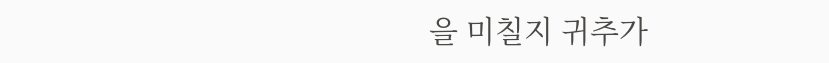을 미칠지 귀추가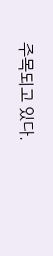주목되고 있다.